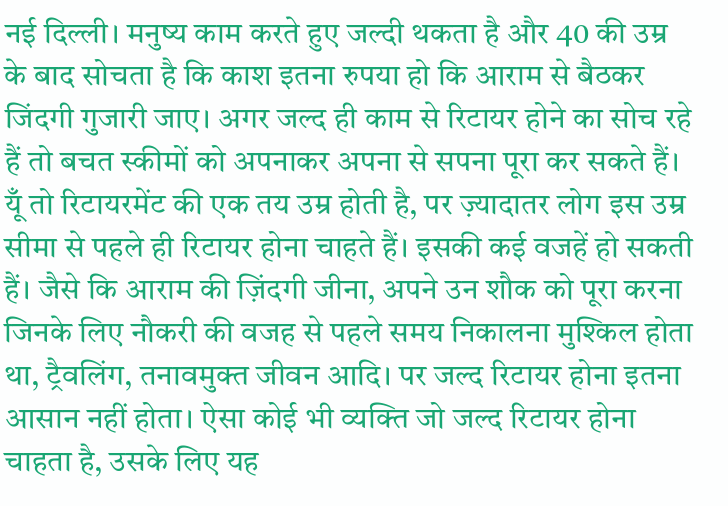नई दिल्ली। मनुष्य काम करते हुए जल्दी थकता है और 40 की उम्र के बाद सोचता है कि काश इतना रुपया हो कि आराम से बैठकर जिंदगी गुजारी जाए। अगर जल्द ही काम से रिटायर होने का सोच रहे हैं तो बचत स्कीमों को अपनाकर अपना से सपना पूरा कर सकते हैं।
यूँ तो रिटायरमेंट की एक तय उम्र होती है, पर ज़्यादातर लोग इस उम्र सीमा से पहले ही रिटायर होना चाहते हैं। इसकी कई वजहें हो सकती हैं। जैसे कि आराम की ज़िंदगी जीना, अपने उन शौक को पूरा करना जिनके लिए नौकरी की वजह से पहले समय निकालना मुश्किल होता था, ट्रैवलिंग, तनावमुक्त जीवन आदि। पर जल्द रिटायर होना इतना आसान नहीं होता। ऐसा कोई भी व्यक्ति जो जल्द रिटायर होना चाहता है, उसके लिए यह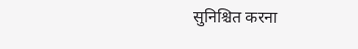सुनिश्चित करना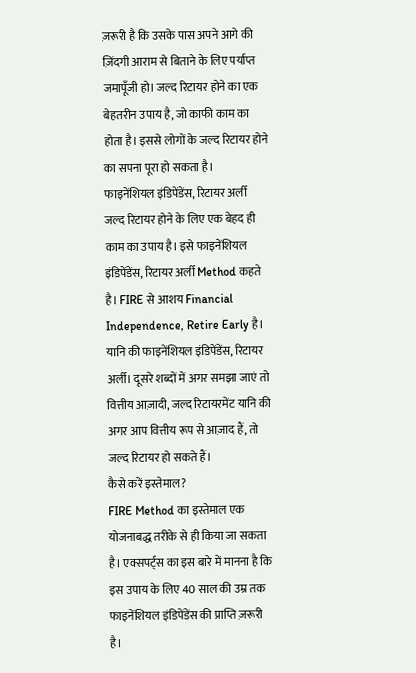ज़रूरी है कि उसके पास अपने आगे की ज़िंदगी आराम से बिताने के लिए पर्याप्त जमापूँजी हो। जल्द रिटायर होने का एक बेहतरीन उपाय है, जो काफी काम का होता है। इससे लोगों के जल्द रिटायर होने का सपना पूरा हो सकता है।
फाइनेंशियल इंडिपेंडेंस, रिटायर अर्ली
जल्द रिटायर होने के लिए एक बेहद ही काम का उपाय है। इसे फाइनेंशियल इंडिपेंडेंस, रिटायर अर्ली Method कहते है। FIRE से आशय Financial Independence, Retire Early है। यानि की फाइनेंशियल इंडिपेंडेंस, रिटायर अर्ली। दूसरे शब्दों में अगर समझा जाएं तो वित्तीय आज़ादी, जल्द रिटायरमेंट यानि की अगर आप वित्तीय रूप से आज़ाद हैं, तो जल्द रिटायर हो सकते हैं।
कैसे करें इस्तेमाल?
FIRE Method का इस्तेमाल एक योजनाबद्ध तरीके से ही किया जा सकता है। एक्सपर्ट्स का इस बारे में मानना है कि इस उपाय के लिए 40 साल की उम्र तक फाइनेंशियल इंडिपेंडेंस की प्राप्ति ज़रूरी है।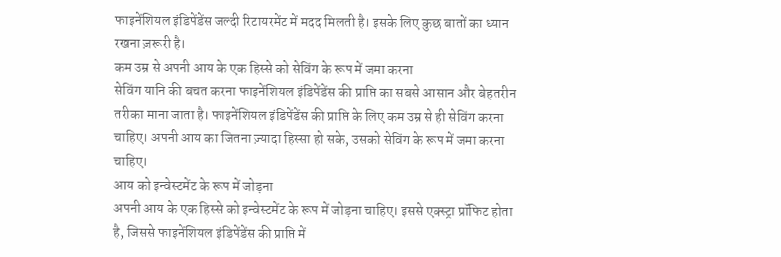फाइनेंशियल इंडिपेंडेंस जल्दी रिटायरमेंट में मदद मिलती है। इसके लिए कुछ बातों का ध्यान रखना ज़रूरी है।
कम उम्र से अपनी आय के एक हिस्से को सेविंग के रूप में जमा करना
सेविंग यानि की बचत करना फाइनेंशियल इंडिपेंडेंस की प्राप्ति का सबसे आसान और बेहतरीन तरीका माना जाता है। फाइनेंशियल इंडिपेंडेंस की प्राप्ति के लिए कम उम्र से ही सेविंग करना चाहिए। अपनी आय का जितना ज़्यादा हिस्सा हो सके, उसको सेविंग के रूप में जमा करना चाहिए।
आय को इन्वेस्टमेंट के रूप में जोड़ना
अपनी आय के एक हिस्से को इन्वेस्टमेंट के रूप में जोड़ना चाहिए। इससे एक्स्ट्रा प्रॉफिट होता है, जिससे फाइनेंशियल इंडिपेंडेंस की प्राप्ति में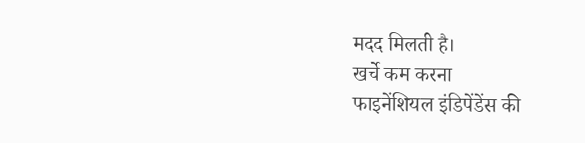मदद मिलती है।
खर्चे कम करना
फाइनेंशियल इंडिपेंडेंस की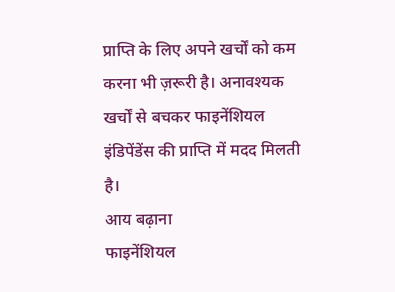प्राप्ति के लिए अपने खर्चों को कम करना भी ज़रूरी है। अनावश्यक खर्चों से बचकर फाइनेंशियल इंडिपेंडेंस की प्राप्ति में मदद मिलती है।
आय बढ़ाना
फाइनेंशियल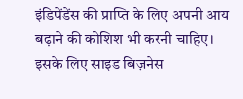इंडिपेंडेंस की प्राप्ति के लिए अपनी आय बढ़ाने की कोशिश भी करनी चाहिए। इसके लिए साइड बिज़नेस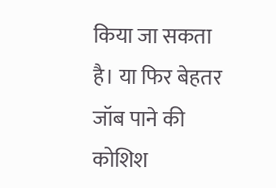किया जा सकता है। या फिर बेहतर जॉब पाने की कोशिश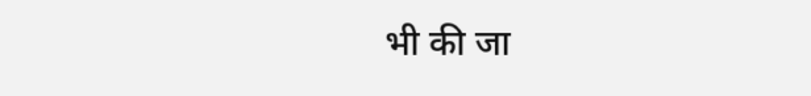भी की जा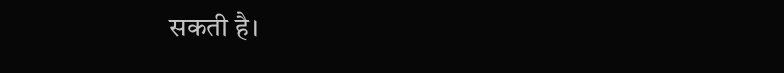सकती है।